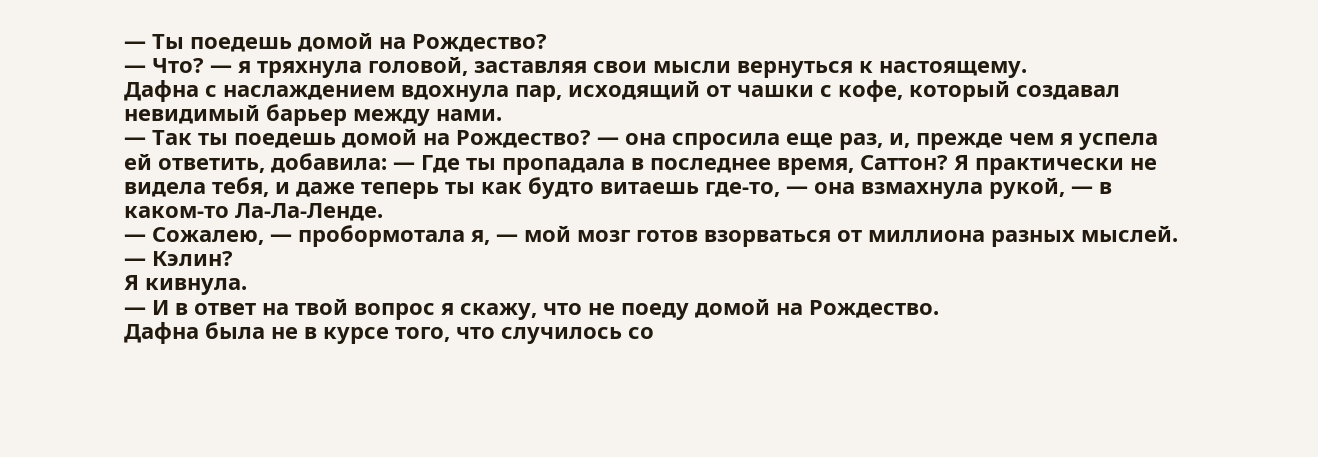— Ты поедешь домой на Рождество?
— Что? — я тряхнула головой, заставляя свои мысли вернуться к настоящему.
Дафна с наслаждением вдохнула пар, исходящий от чашки с кофе, который создавал невидимый барьер между нами.
— Так ты поедешь домой на Рождество? — она спросила еще раз, и, прежде чем я успела ей ответить, добавила: — Где ты пропадала в последнее время, Саттон? Я практически не видела тебя, и даже теперь ты как будто витаешь где-то, — она взмахнула рукой, — в каком-то Ла-Ла-Ленде.
— Сожалею, — пробормотала я, — мой мозг готов взорваться от миллиона разных мыслей.
— Кэлин?
Я кивнула.
— И в ответ на твой вопрос я скажу, что не поеду домой на Рождество.
Дафна была не в курсе того, что случилось со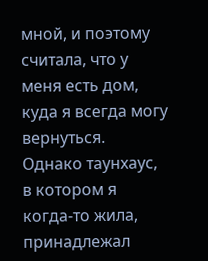мной, и поэтому считала, что у меня есть дом, куда я всегда могу вернуться. Однако таунхаус, в котором я когда-то жила, принадлежал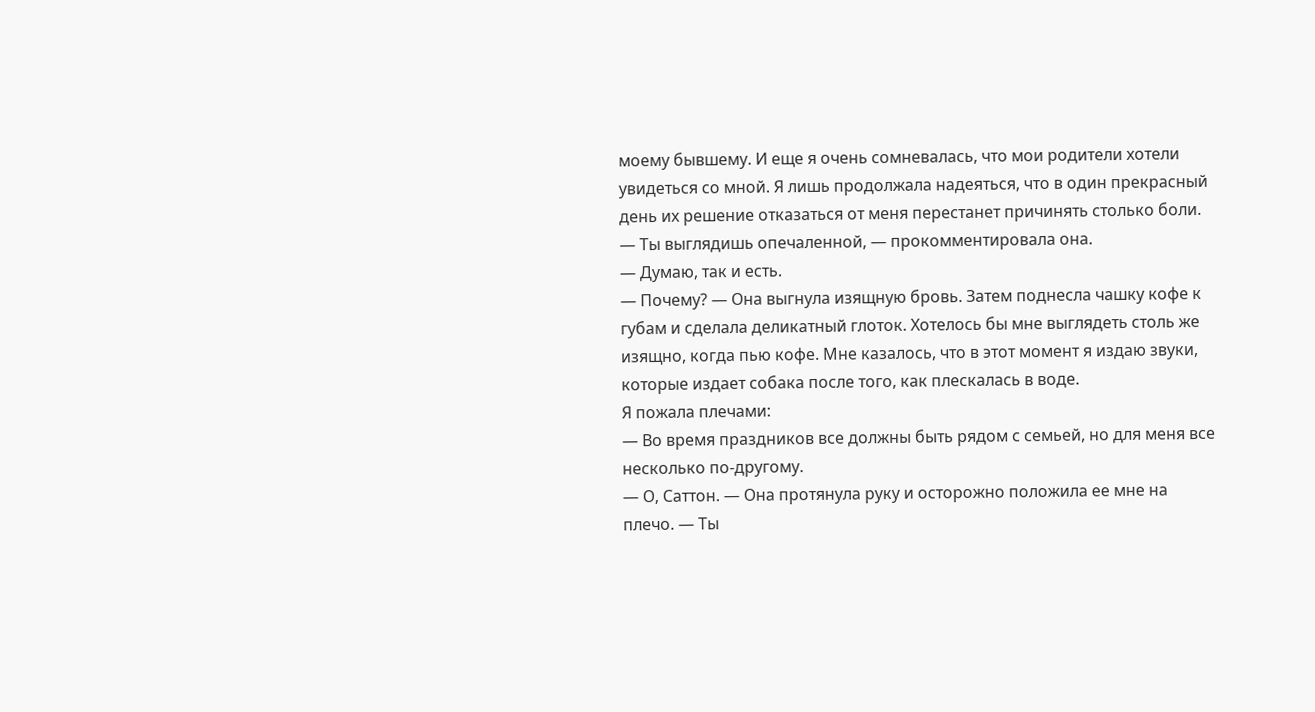моему бывшему. И еще я очень сомневалась, что мои родители хотели увидеться со мной. Я лишь продолжала надеяться, что в один прекрасный день их решение отказаться от меня перестанет причинять столько боли.
— Ты выглядишь опечаленной, — прокомментировала она.
— Думаю, так и есть.
— Почему? — Она выгнула изящную бровь. Затем поднесла чашку кофе к губам и сделала деликатный глоток. Хотелось бы мне выглядеть столь же изящно, когда пью кофе. Мне казалось, что в этот момент я издаю звуки, которые издает собака после того, как плескалась в воде.
Я пожала плечами:
— Во время праздников все должны быть рядом с семьей, но для меня все несколько по-другому.
— О, Саттон. — Она протянула руку и осторожно положила ее мне на плечо. — Ты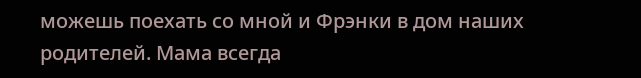можешь поехать со мной и Фрэнки в дом наших родителей. Мама всегда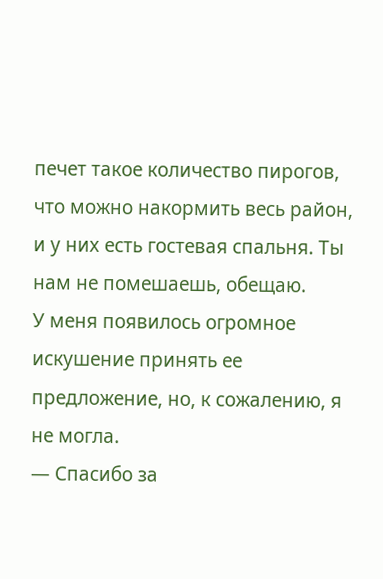печет такое количество пирогов, что можно накормить весь район, и у них есть гостевая спальня. Ты нам не помешаешь, обещаю.
У меня появилось огромное искушение принять ее предложение, но, к сожалению, я не могла.
— Спасибо за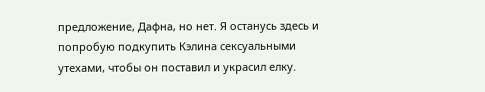предложение, Дафна, но нет. Я останусь здесь и попробую подкупить Кэлина сексуальными утехами, чтобы он поставил и украсил елку.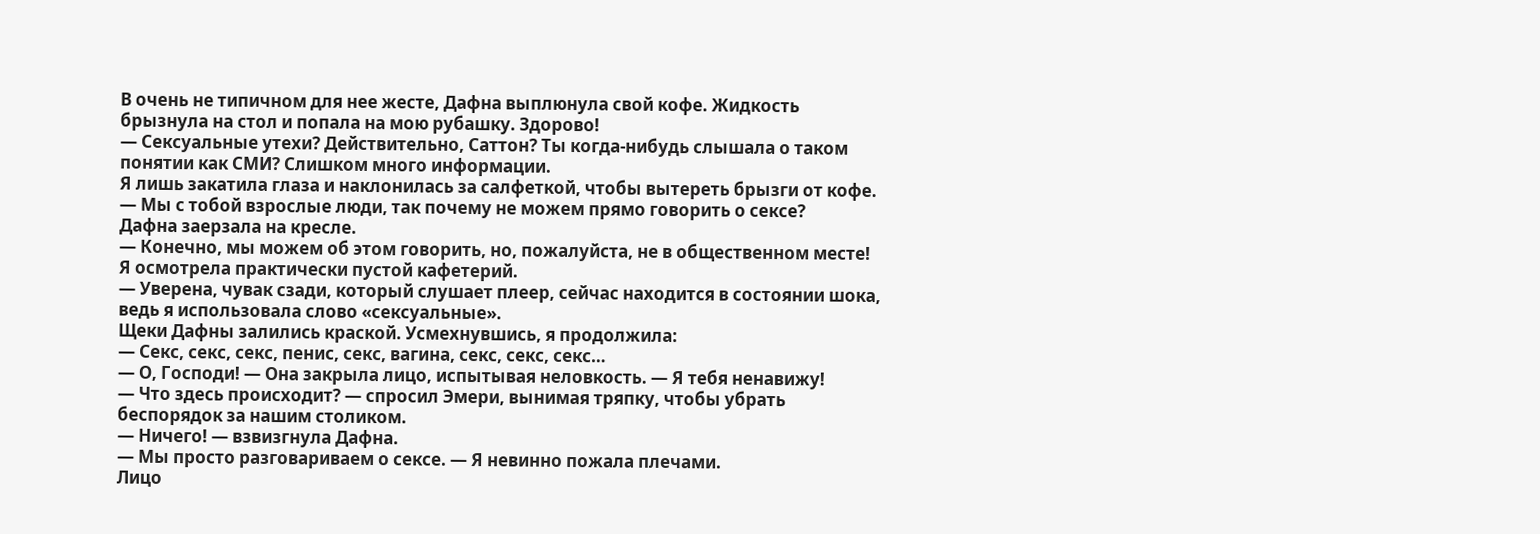В очень не типичном для нее жесте, Дафна выплюнула свой кофе. Жидкость брызнула на стол и попала на мою рубашку. Здорово!
— Сексуальные утехи? Действительно, Саттон? Ты когда-нибудь слышала о таком понятии как СМИ? Слишком много информации.
Я лишь закатила глаза и наклонилась за салфеткой, чтобы вытереть брызги от кофе.
— Мы с тобой взрослые люди, так почему не можем прямо говорить о сексе?
Дафна заерзала на кресле.
— Конечно, мы можем об этом говорить, но, пожалуйста, не в общественном месте!
Я осмотрела практически пустой кафетерий.
— Уверена, чувак сзади, который слушает плеер, сейчас находится в состоянии шока, ведь я использовала слово «сексуальные».
Щеки Дафны залились краской. Усмехнувшись, я продолжила:
— Секс, секс, секс, пенис, секс, вагина, секс, секс, секс…
— О, Господи! — Она закрыла лицо, испытывая неловкость. — Я тебя ненавижу!
— Что здесь происходит? — спросил Эмери, вынимая тряпку, чтобы убрать беспорядок за нашим столиком.
— Ничего! — взвизгнула Дафна.
— Мы просто разговариваем о сексе. — Я невинно пожала плечами.
Лицо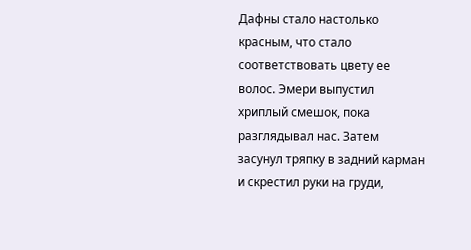Дафны стало настолько красным, что стало соответствовать цвету ее волос. Эмери выпустил хриплый смешок, пока разглядывал нас. Затем засунул тряпку в задний карман и скрестил руки на груди,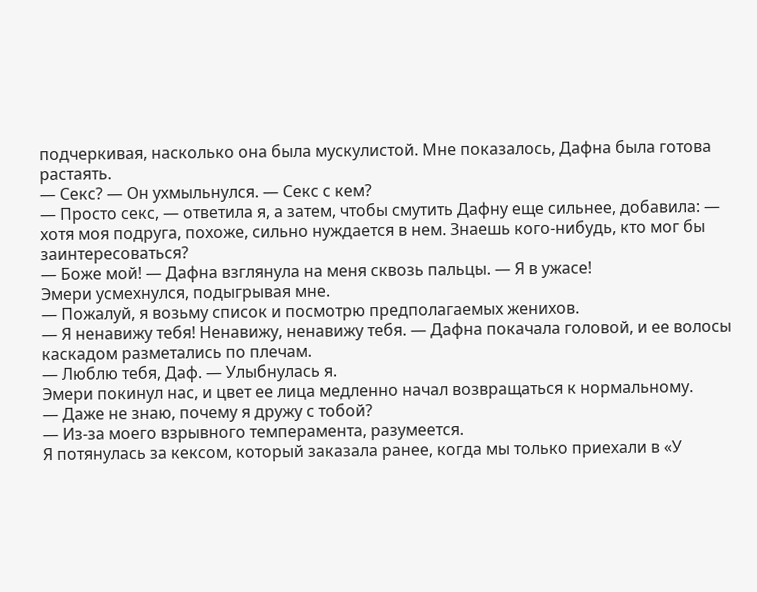подчеркивая, насколько она была мускулистой. Мне показалось, Дафна была готова растаять.
— Секс? — Он ухмыльнулся. — Секс с кем?
— Просто секс, — ответила я, а затем, чтобы смутить Дафну еще сильнее, добавила: — хотя моя подруга, похоже, сильно нуждается в нем. Знаешь кого-нибудь, кто мог бы заинтересоваться?
— Боже мой! — Дафна взглянула на меня сквозь пальцы. — Я в ужасе!
Эмери усмехнулся, подыгрывая мне.
— Пожалуй, я возьму список и посмотрю предполагаемых женихов.
— Я ненавижу тебя! Ненавижу, ненавижу тебя. — Дафна покачала головой, и ее волосы каскадом разметались по плечам.
— Люблю тебя, Даф. — Улыбнулась я.
Эмери покинул нас, и цвет ее лица медленно начал возвращаться к нормальному.
— Даже не знаю, почему я дружу с тобой?
— Из-за моего взрывного темперамента, разумеется.
Я потянулась за кексом, который заказала ранее, когда мы только приехали в «У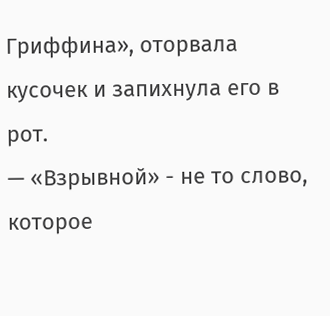Гриффина», оторвала кусочек и запихнула его в рот.
— «Взрывной» - не то слово, которое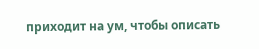приходит на ум, чтобы описать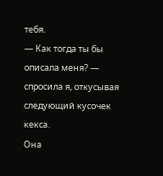тебя.
— Как тогда ты бы описала меня? — спросила я, откусывая следующий кусочек кекса.
Она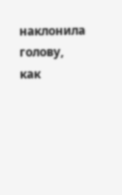наклонила голову, как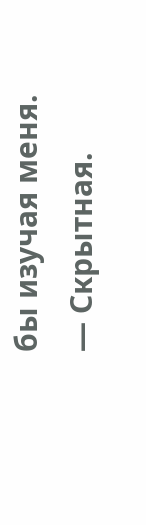бы изучая меня.
— Скрытная.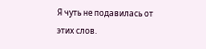Я чуть не подавилась от этих слов.